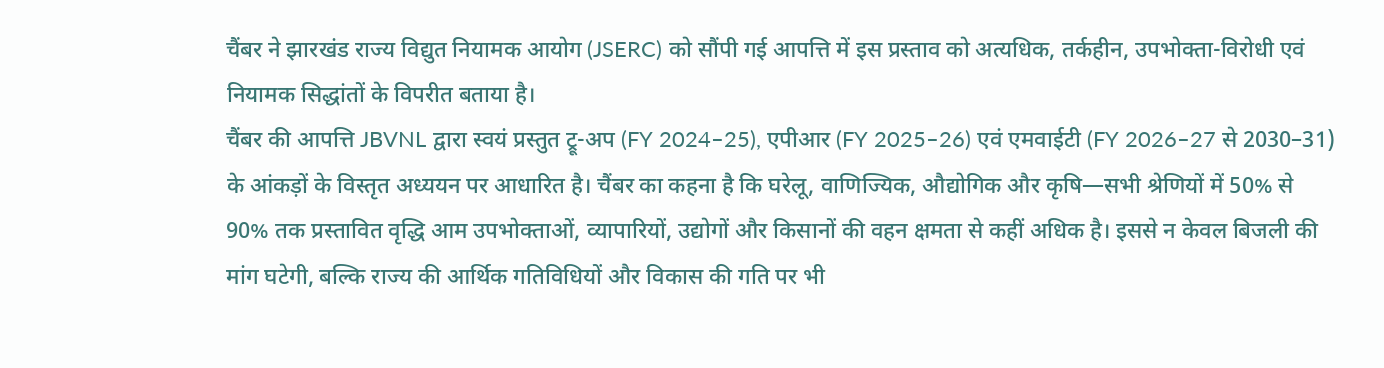चैंबर ने झारखंड राज्य विद्युत नियामक आयोग (JSERC) को सौंपी गई आपत्ति में इस प्रस्ताव को अत्यधिक, तर्कहीन, उपभोक्ता-विरोधी एवं नियामक सिद्धांतों के विपरीत बताया है।
चैंबर की आपत्ति JBVNL द्वारा स्वयं प्रस्तुत ट्रू-अप (FY 2024–25), एपीआर (FY 2025–26) एवं एमवाईटी (FY 2026–27 से 2030–31) के आंकड़ों के विस्तृत अध्ययन पर आधारित है। चैंबर का कहना है कि घरेलू, वाणिज्यिक, औद्योगिक और कृषि—सभी श्रेणियों में 50% से 90% तक प्रस्तावित वृद्धि आम उपभोक्ताओं, व्यापारियों, उद्योगों और किसानों की वहन क्षमता से कहीं अधिक है। इससे न केवल बिजली की मांग घटेगी, बल्कि राज्य की आर्थिक गतिविधियों और विकास की गति पर भी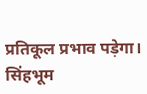प्रतिकूल प्रभाव पड़ेगा।
सिंहभूम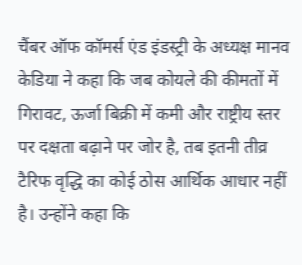चैंबर ऑफ कॉमर्स एंड इंडस्ट्री के अध्यक्ष मानव केडिया ने कहा कि जब कोयले की कीमतों में गिरावट, ऊर्जा बिक्री में कमी और राष्ट्रीय स्तर पर दक्षता बढ़ाने पर जोर है, तब इतनी तीव्र टैरिफ वृद्धि का कोई ठोस आर्थिक आधार नहीं है। उन्होंने कहा कि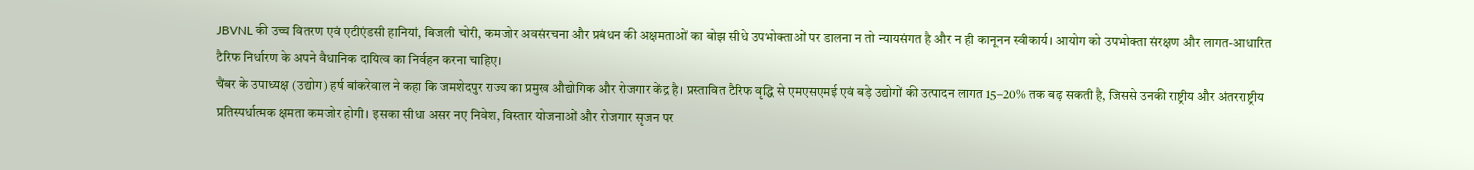JBVNL की उच्च वितरण एवं एटीएंडसी हानियां, बिजली चोरी, कमजोर अवसंरचना और प्रबंधन की अक्षमताओं का बोझ सीधे उपभोक्ताओं पर डालना न तो न्यायसंगत है और न ही कानूनन स्वीकार्य। आयोग को उपभोक्ता संरक्षण और लागत-आधारित टैरिफ निर्धारण के अपने वैधानिक दायित्व का निर्वहन करना चाहिए।
चैंबर के उपाध्यक्ष (उद्योग) हर्ष बांकरेवाल ने कहा कि जमशेदपुर राज्य का प्रमुख औद्योगिक और रोजगार केंद्र है। प्रस्तावित टैरिफ वृद्धि से एमएसएमई एवं बड़े उद्योगों की उत्पादन लागत 15–20% तक बढ़ सकती है, जिससे उनकी राष्ट्रीय और अंतरराष्ट्रीय प्रतिस्पर्धात्मक क्षमता कमजोर होगी। इसका सीधा असर नए निवेश, विस्तार योजनाओं और रोजगार सृजन पर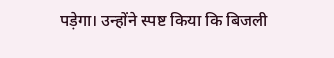पड़ेगा। उन्होंने स्पष्ट किया कि बिजली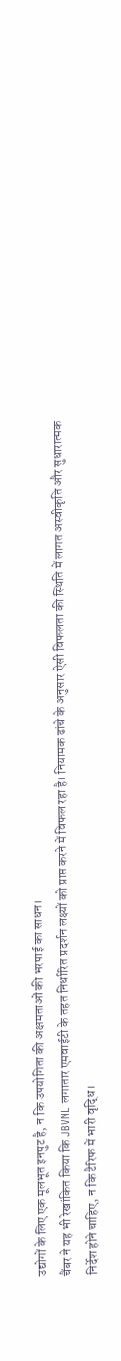उद्योगों के लिए एक मूलभूत इनपुट है, न कि उपयोगिता की अक्षमताओं की भरपाई का साधन।
चैंबर ने यह भी रेखांकित किया कि JBVNL लगातार एमवाईटी के तहत निर्धारित प्रदर्शन लक्ष्यों को प्राप्त करने में विफल रहा है। नियामक ढांचे के अनुसार ऐसी विफलता की स्थिति में लागत अस्वीकृति और सुधारात्मक निर्देश होने चाहिए, न कि टैरिफ में भारी वृद्धि।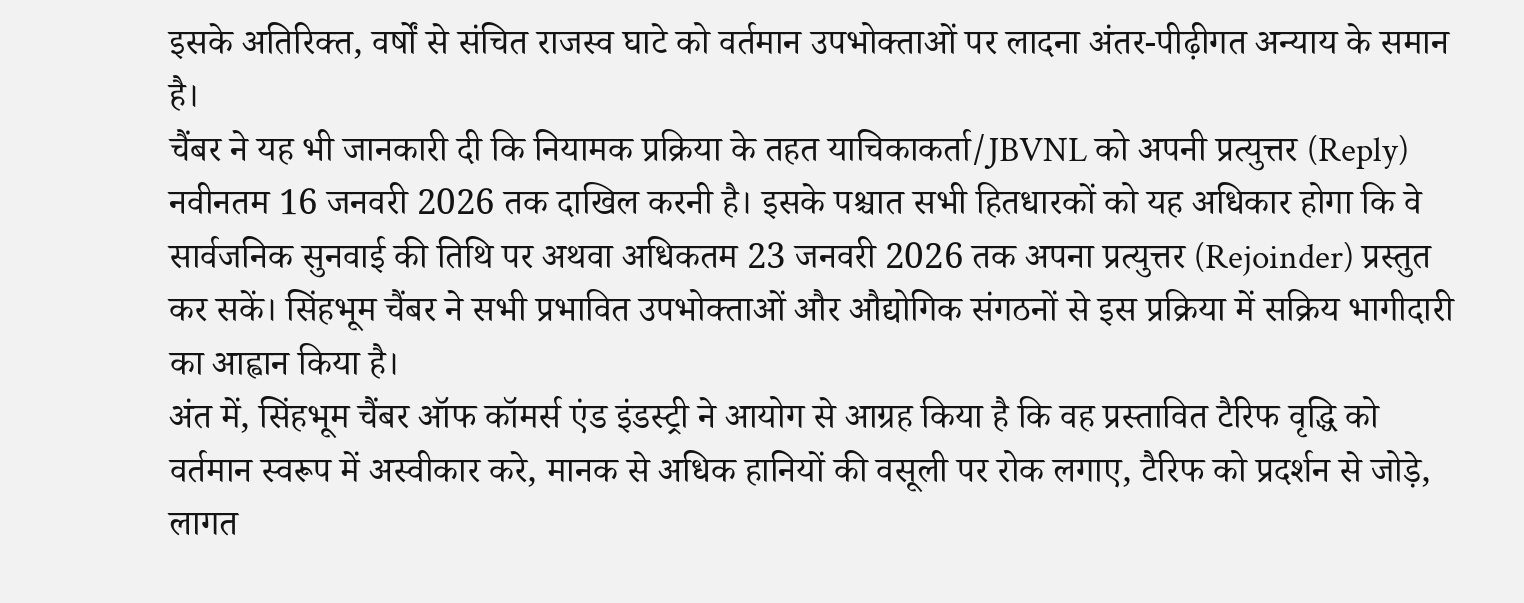इसके अतिरिक्त, वर्षों से संचित राजस्व घाटे को वर्तमान उपभोक्ताओं पर लादना अंतर-पीढ़ीगत अन्याय के समान है।
चैंबर ने यह भी जानकारी दी कि नियामक प्रक्रिया के तहत याचिकाकर्ता/JBVNL को अपनी प्रत्युत्तर (Reply) नवीनतम 16 जनवरी 2026 तक दाखिल करनी है। इसके पश्चात सभी हितधारकों को यह अधिकार होगा कि वे सार्वजनिक सुनवाई की तिथि पर अथवा अधिकतम 23 जनवरी 2026 तक अपना प्रत्युत्तर (Rejoinder) प्रस्तुत कर सकें। सिंहभूम चैंबर ने सभी प्रभावित उपभोक्ताओं और औद्योगिक संगठनों से इस प्रक्रिया में सक्रिय भागीदारी का आह्वान किया है।
अंत में, सिंहभूम चैंबर ऑफ कॉमर्स एंड इंडस्ट्री ने आयोग से आग्रह किया है कि वह प्रस्तावित टैरिफ वृद्धि को वर्तमान स्वरूप में अस्वीकार करे, मानक से अधिक हानियों की वसूली पर रोक लगाए, टैरिफ को प्रदर्शन से जोड़े, लागत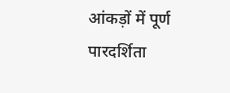आंकड़ों में पूर्ण पारदर्शिता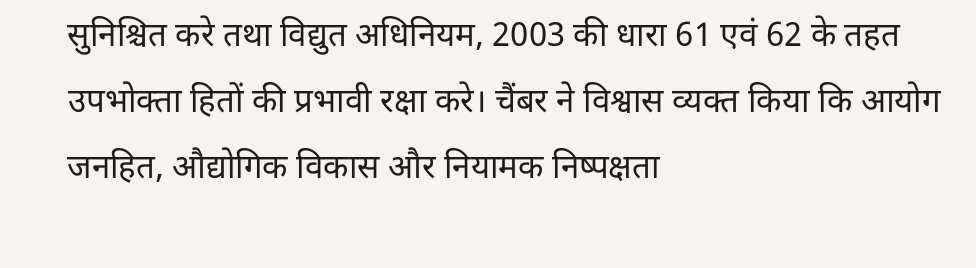सुनिश्चित करे तथा विद्युत अधिनियम, 2003 की धारा 61 एवं 62 के तहत उपभोक्ता हितों की प्रभावी रक्षा करे। चैंबर ने विश्वास व्यक्त किया कि आयोग जनहित, औद्योगिक विकास और नियामक निष्पक्षता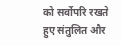को सर्वोपरि रखते हुए संतुलित और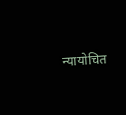न्यायोचित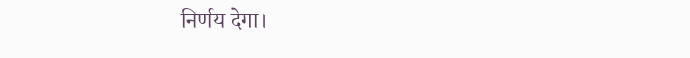निर्णय देगा।